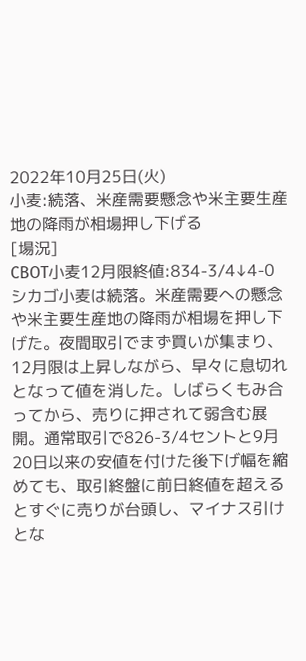2022年10月25日(火)
小麦:続落、米産需要懸念や米主要生産地の降雨が相場押し下げる
[場況]
CBOT小麦12月限終値:834-3/4↓4-0
シカゴ小麦は続落。米産需要への懸念や米主要生産地の降雨が相場を押し下げた。夜間取引でまず買いが集まり、12月限は上昇しながら、早々に息切れとなって値を消した。しばらくもみ合ってから、売りに押されて弱含む展開。通常取引で826-3/4セントと9月20日以来の安値を付けた後下げ幅を縮めても、取引終盤に前日終値を超えるとすぐに売りが台頭し、マイナス引けとな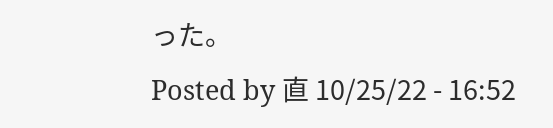った。
Posted by 直 10/25/22 - 16:52